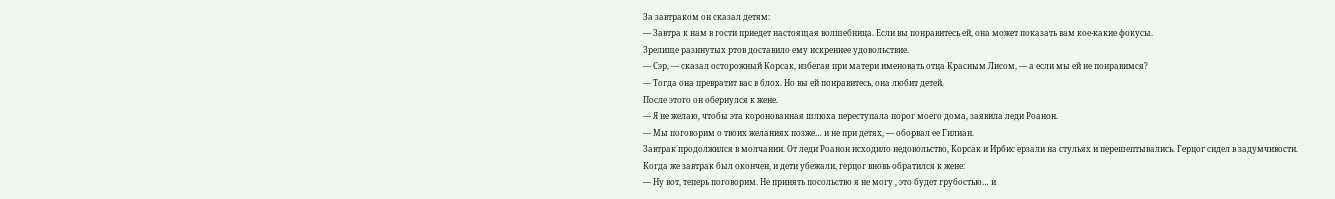За завтраком он сказал детям:
— Завтра к нам в гости приедет настоящая волшебница. Если вы понравитесь ей, она может показать вам кое-какие фокусы.
Зрелище разинутых ртов доставило ему искреннее удовольствие.
— Сэр, — сказал осторожный Корсак, избегая при матери именовать отца Красным Лисом, — а если мы ей не понравимся?
— Тогда она превратит вас в блох. Но вы ей понравитесь, она любит детей.
После этого он обернулся к жене.
— Я не желаю, чтобы эта коронованная шлюха переступала порог моего дома, заявила леди Роанон.
— Мы поговорим о твоих желаниях позже… и не при детях, — оборвал ее Гилиан.
Завтрак продолжился в молчании. От леди Роанон исходило недовольство, Корсак и Ирбис ерзали на стульях и перешептывались. Герцог сидел в задумчивости.
Когда же завтрак был окончен, и дети убежали, герцог вновь обратился к жене:
— Ну вот, теперь поговорим. Не принять посольство я не могу , это будет грубостью… и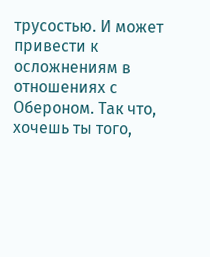трусостью. И может привести к осложнениям в отношениях с Обероном. Так что, хочешь ты того,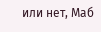или нет, Маб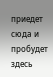приедет сюда и пробудет здесь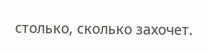столько, сколько захочет.